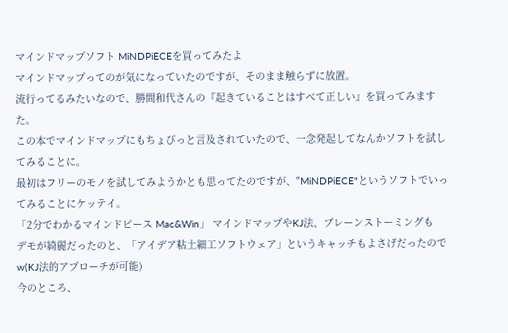マインドマップソフト MiNDPiECEを買ってみたよ
マインドマップってのが気になっていたのですが、そのまま触らずに放置。
流行ってるみたいなので、勝間和代さんの『起きていることはすべて正しい』を買ってみますた。
この本でマインドマップにもちょびっと言及されていたので、一念発起してなんかソフトを試してみることに。
最初はフリーのモノを試してみようかとも思ってたのですが、"MiNDPiECE"というソフトでいってみることにケッテイ。
「2分でわかるマインドピース Mac&Win」 マインドマップやKJ法、ブレーンストーミングも
デモが綺麗だったのと、「アイデア粘土細工ソフトウェア」というキャッチもよさげだったのでw(KJ法的アプローチが可能)
今のところ、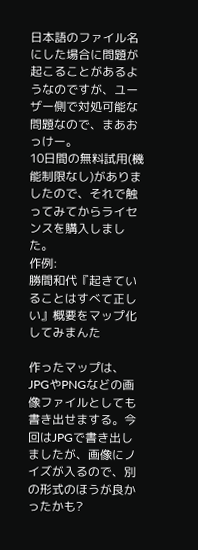日本語のファイル名にした場合に問題が起こることがあるようなのですが、ユーザー側で対処可能な問題なので、まあおっけー。
10日間の無料試用(機能制限なし)がありましたので、それで触ってみてからライセンスを購入しました。
作例:
勝間和代『起きていることはすべて正しい』概要をマップ化してみまんた

作ったマップは、JPGやPNGなどの画像ファイルとしても書き出せまする。今回はJPGで書き出しましたが、画像にノイズが入るので、別の形式のほうが良かったかも?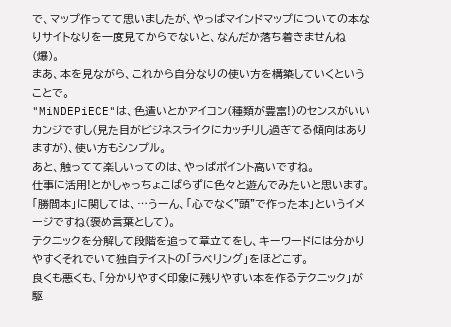で、マップ作ってて思いましたが、やっぱマインドマップについての本なりサイトなりを一度見てからでないと、なんだか落ち着きませんね(爆)。
まあ、本を見ながら、これから自分なりの使い方を構築していくということで。
"MiNDEPiECE"は、色遣いとかアイコン(種類が豊富!)のセンスがいいカンジですし(見た目がビジネスライクにカッチリし過ぎてる傾向はありますが)、使い方もシンプル。
あと、触ってて楽しいってのは、やっぱポイント高いですね。
仕事に活用!とかしゃっちょこばらずに色々と遊んでみたいと思います。
「勝間本」に関しては、…うーん、「心でなく"頭"で作った本」というイメージですね(褒め言葉として)。
テクニックを分解して段階を追って章立てをし、キーワードには分かりやすくそれでいて独自テイストの「ラベリング」をほどこす。
良くも悪くも、「分かりやすく印象に残りやすい本を作るテクニック」が駆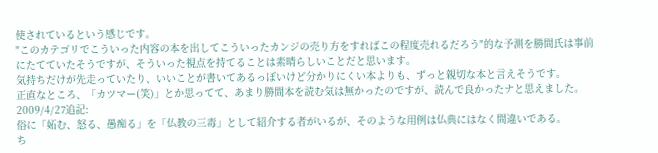使されているという感じです。
"このカテゴリでこういった内容の本を出してこういったカンジの売り方をすればこの程度売れるだろう"的な予測を勝間氏は事前にたてていたそうですが、そういった視点を持てることは素晴らしいことだと思います。
気持ちだけが先走っていたり、いいことが書いてあるっぽいけど分かりにくい本よりも、ずっと親切な本と言えそうです。
正直なところ、「カツマー(笑)」とか思ってて、あまり勝間本を読む気は無かったのですが、読んで良かったナと思えました。
2009/4/27追記:
俗に「妬む、怒る、愚痴る」を「仏教の三毒」として紹介する者がいるが、そのような用例は仏典にはなく間違いである。
ち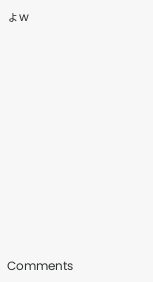ょw












Comments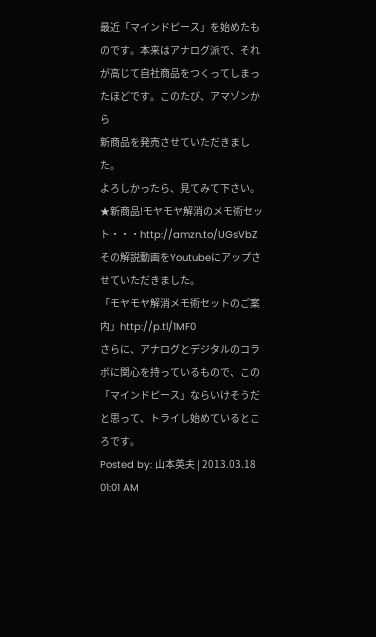最近「マインドピース」を始めたものです。本来はアナログ派で、それが高じて自社商品をつくってしまったほどです。このたび、アマゾンから
新商品を発売させていただきました。
よろしかったら、見てみて下さい。
★新商品!モヤモヤ解消のメモ術セット・・・http://amzn.to/UGsVbZ
その解説動画をYoutubeにアップさせていただきました。
「モヤモヤ解消メモ術セットのご案内」http://p.tl/1MF0
さらに、アナログとデジタルのコラボに関心を持っているもので、この「マインドピース」ならいけそうだと思って、トライし始めているところです。
Posted by: 山本英夫 | 2013.03.18 01:01 AM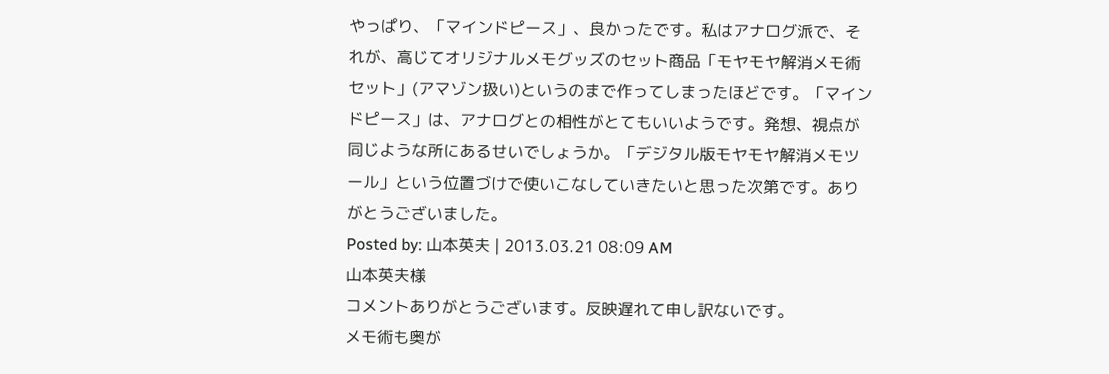やっぱり、「マインドピース」、良かったです。私はアナログ派で、それが、高じてオリジナルメモグッズのセット商品「モヤモヤ解消メモ術セット」(アマゾン扱い)というのまで作ってしまったほどです。「マインドピース」は、アナログとの相性がとてもいいようです。発想、視点が同じような所にあるせいでしょうか。「デジタル版モヤモヤ解消メモツール」という位置づけで使いこなしていきたいと思った次第です。ありがとうございました。
Posted by: 山本英夫 | 2013.03.21 08:09 AM
山本英夫様
コメントありがとうございます。反映遅れて申し訳ないです。
メモ術も奥が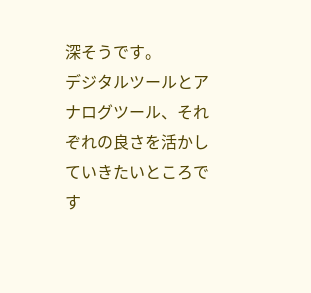深そうです。
デジタルツールとアナログツール、それぞれの良さを活かしていきたいところです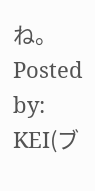ね。
Posted by: KEI(ブ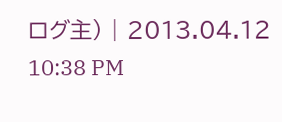ログ主) | 2013.04.12 10:38 PM